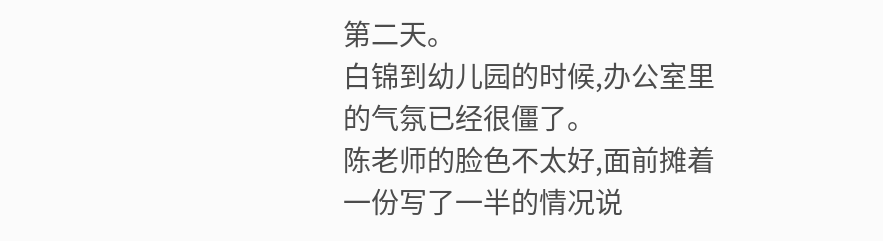第二天。
白锦到幼儿园的时候,办公室里的气氛已经很僵了。
陈老师的脸色不太好,面前摊着一份写了一半的情况说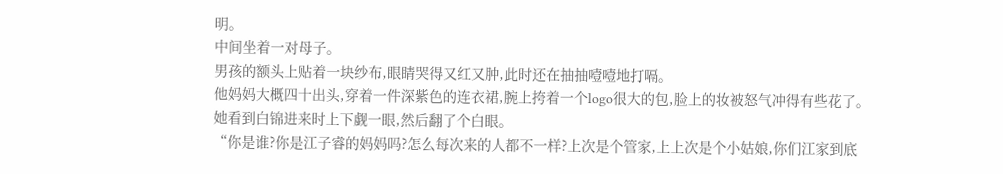明。
中间坐着一对母子。
男孩的额头上贴着一块纱布,眼睛哭得又红又肿,此时还在抽抽噎噎地打嗝。
他妈妈大概四十出头,穿着一件深紫色的连衣裙,腕上挎着一个logo很大的包,脸上的妆被怒气冲得有些花了。
她看到白锦进来时上下觑一眼,然后翻了个白眼。
“你是谁?你是江子睿的妈妈吗?怎么每次来的人都不一样?上次是个管家,上上次是个小姑娘,你们江家到底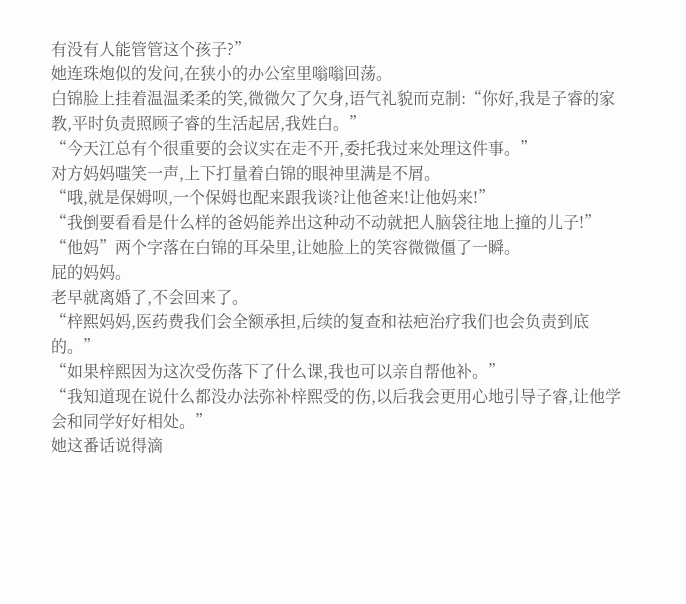有没有人能管管这个孩子?”
她连珠炮似的发问,在狭小的办公室里嗡嗡回荡。
白锦脸上挂着温温柔柔的笑,微微欠了欠身,语气礼貌而克制:“你好,我是子睿的家教,平时负责照顾子睿的生活起居,我姓白。”
“今天江总有个很重要的会议实在走不开,委托我过来处理这件事。”
对方妈妈嗤笑一声,上下打量着白锦的眼神里满是不屑。
“哦,就是保姆呗,一个保姆也配来跟我谈?让他爸来!让他妈来!”
“我倒要看看是什么样的爸妈能养出这种动不动就把人脑袋往地上撞的儿子!”
“他妈”两个字落在白锦的耳朵里,让她脸上的笑容微微僵了一瞬。
屁的妈妈。
老早就离婚了,不会回来了。
“梓熙妈妈,医药费我们会全额承担,后续的复查和祛疤治疗我们也会负责到底的。”
“如果梓熙因为这次受伤落下了什么课,我也可以亲自帮他补。”
“我知道现在说什么都没办法弥补梓熙受的伤,以后我会更用心地引导子睿,让他学会和同学好好相处。”
她这番话说得滴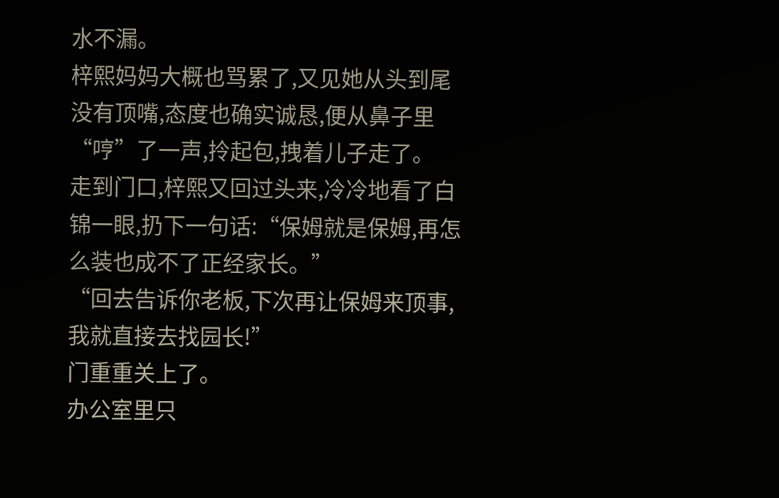水不漏。
梓熙妈妈大概也骂累了,又见她从头到尾没有顶嘴,态度也确实诚恳,便从鼻子里“哼”了一声,拎起包,拽着儿子走了。
走到门口,梓熙又回过头来,冷冷地看了白锦一眼,扔下一句话:“保姆就是保姆,再怎么装也成不了正经家长。”
“回去告诉你老板,下次再让保姆来顶事,我就直接去找园长!”
门重重关上了。
办公室里只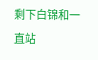剩下白锦和一直站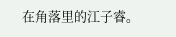在角落里的江子睿。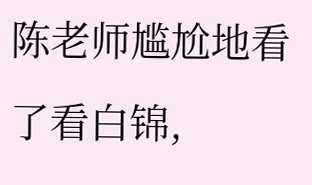陈老师尴尬地看了看白锦,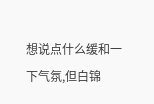想说点什么缓和一下气氛,但白锦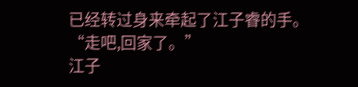已经转过身来牵起了江子睿的手。
“走吧,回家了。”
江子